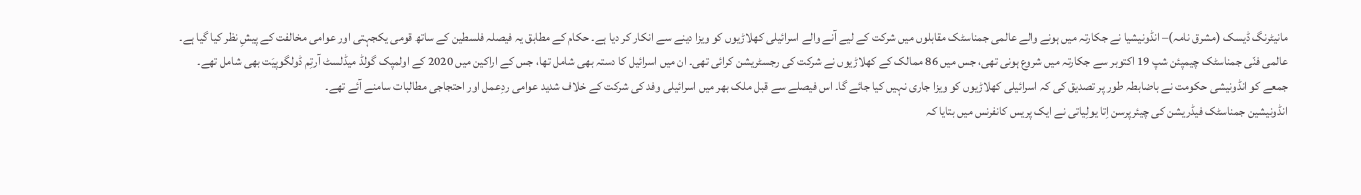مانیٹرنگ ڈیسک (مشرق نامہ)– انڈونیشیا نے جکارتہ میں ہونے والے عالمی جمناسٹک مقابلوں میں شرکت کے لیے آنے والے اسرائیلی کھلاڑیوں کو ویزا دینے سے انکار کر دیا ہے۔ حکام کے مطابق یہ فیصلہ فلسطین کے ساتھ قومی یکجہتی اور عوامی مخالفت کے پیشِ نظر کیا گیا ہے۔
عالمی فنّی جمناسٹک چیمپئن شپ 19 اکتوبر سے جکارتہ میں شروع ہونی تھی، جس میں 86 ممالک کے کھلاڑیوں نے شرکت کی رجسٹریشن کرائی تھی۔ ان میں اسرائیل کا دستہ بھی شامل تھا، جس کے اراکین میں 2020 کے اولمپک گولڈ میڈلسٹ آرتِم ڈولگوپیَت بھی شامل تھے۔
جمعے کو انڈونیشی حکومت نے باضابطہ طور پر تصدیق کی کہ اسرائیلی کھلاڑیوں کو ویزا جاری نہیں کیا جائے گا۔ اس فیصلے سے قبل ملک بھر میں اسرائیلی وفد کی شرکت کے خلاف شدید عوامی ردِعمل اور احتجاجی مطالبات سامنے آئے تھے۔
انڈونیشین جمناسٹک فیڈریشن کی چیئرپرسن اِتا یولِیاتی نے ایک پریس کانفرنس میں بتایا کہ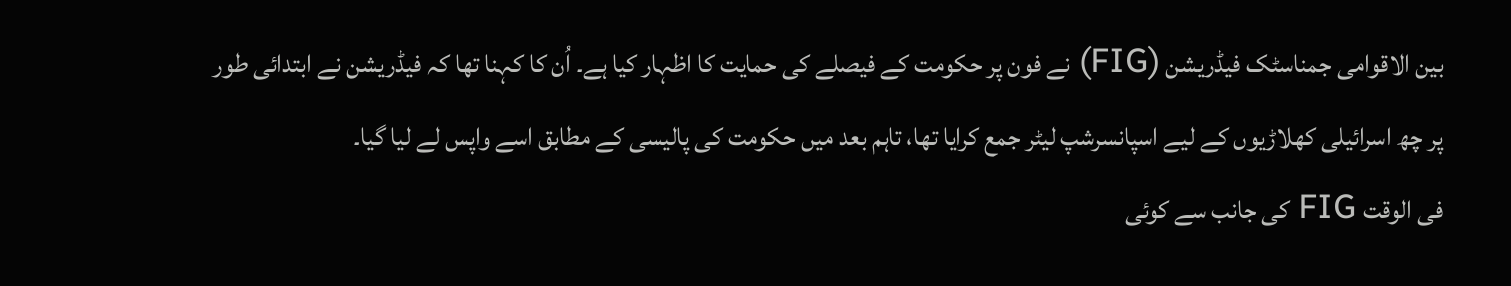بین الاقوامی جمناسٹک فیڈریشن (FIG) نے فون پر حکومت کے فیصلے کی حمایت کا اظہار کیا ہے۔ اُن کا کہنا تھا کہ فیڈریشن نے ابتدائی طور پر چھ اسرائیلی کھلاڑیوں کے لیے اسپانسرشپ لیٹر جمع کرایا تھا، تاہم بعد میں حکومت کی پالیسی کے مطابق اسے واپس لے لیا گیا۔
فی الوقت FIG کی جانب سے کوئی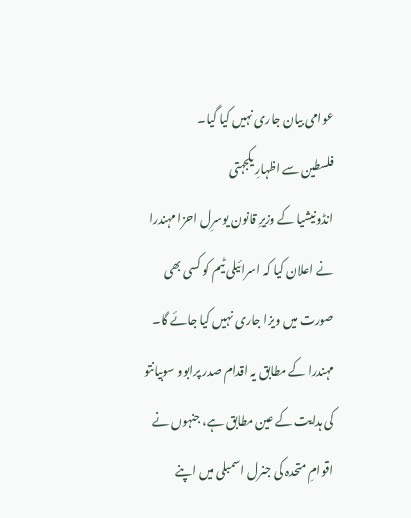عوامی بیان جاری نہیں کیا گیا۔
فلسطین سے اظہارِ یکجہتی
انڈونیشیا کے وزیرِ قانون یوسرِل احزا مہندرا نے اعلان کیا کہ اسرائیلی ٹیم کو کسی بھی صورت میں ویزا جاری نہیں کیا جائے گا۔
مہندرا کے مطابق یہ اقدام صدر پرابوو سوبیانتو کی ہدایت کے عین مطابق ہے، جنہوں نے اقوامِ متحدہ کی جنرل اسمبلی میں اپنے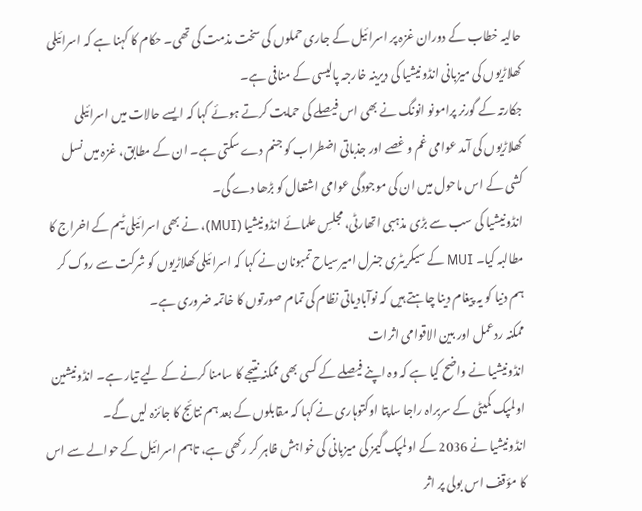حالیہ خطاب کے دوران غزہ پر اسرائیل کے جاری حملوں کی سخت مذمت کی تھی۔ حکام کا کہنا ہے کہ اسرائیلی کھلاڑیوں کی میزبانی انڈونیشیا کی دیرینہ خارجہ پالیسی کے منافی ہے۔
جکارتہ کے گورنر پرامونو انونگ نے بھی اس فیصلے کی حمایت کرتے ہوئے کہا کہ ایسے حالات میں اسرائیلی کھلاڑیوں کی آمد عوامی غم و غصے اور جذباتی اضطراب کو جنم دے سکتی ہے۔ ان کے مطابق، غزہ میں نسل کشی کے اس ماحول میں ان کی موجودگی عوامی اشتعال کو بڑھا دے گی۔
انڈونیشیا کی سب سے بڑی مذہبی اتھارٹی، مجلسِ علمائے انڈونیشیا (MUI)، نے بھی اسرائیلی ٹیم کے اخراج کا مطالبہ کیا۔ MUI کے سیکریٹری جنرل امیرسیاح تمبونان نے کہا کہ اسرائیلی کھلاڑیوں کو شرکت سے روک کر ہم دنیا کو یہ پیغام دینا چاہتے ہیں کہ نوآبادیاتی نظام کی تمام صورتوں کا خاتمہ ضروری ہے۔
ممکنہ ردعمل اور بین الاقوامی اثرات
انڈونیشیا نے واضح کیا ہے کہ وہ اپنے فیصلے کے کسی بھی ممکنہ نتیجے کا سامنا کرنے کے لیے تیار ہے۔ انڈونیشین اولمپک کمیٹی کے سربراہ راجا ساپتا اوکتوہاری نے کہا کہ مقابلوں کے بعد ہم نتائج کا جائزہ لیں گے۔
انڈونیشیا نے 2036 کے اولمپک گیمز کی میزبانی کی خواہش ظاہر کر رکھی ہے، تاہم اسرائیل کے حوالے سے اس کا مؤقف اس بولی پر اثر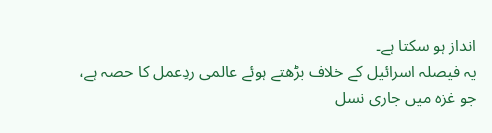انداز ہو سکتا ہے۔
یہ فیصلہ اسرائیل کے خلاف بڑھتے ہوئے عالمی ردِعمل کا حصہ ہے، جو غزہ میں جاری نسل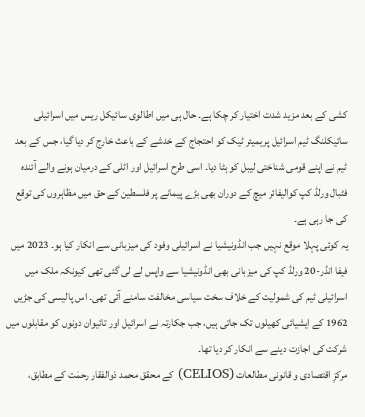کشی کے بعد مزید شدت اختیار کر چکا ہے۔ حال ہی میں اطالوی سائیکل ریس میں اسرائیلی سائیکلنگ ٹیم اسرائیل پریمیئر ٹیک کو احتجاج کے خدشے کے باعث خارج کر دیا گیا، جس کے بعد ٹیم نے اپنے قومی شناختی لیبل کو ہٹا دیا۔ اسی طرح اسرائیل اور اٹلی کے درمیان ہونے والے آئندہ فٹبال ورلڈ کپ کوالیفائر میچ کے دوران بھی بڑے پیمانے پر فلسطین کے حق میں مظاہروں کی توقع کی جا رہی ہے۔
یہ کوئی پہلا موقع نہیں جب انڈونیشیا نے اسرائیلی وفود کی میزبانی سے انکار کیا ہو۔ 2023 میں فیفا انڈر-20 ورلڈ کپ کی میزبانی بھی انڈونیشیا سے واپس لے لی گئی تھی کیونکہ ملک میں اسرائیلی ٹیم کی شمولیت کے خلاف سخت سیاسی مخالفت سامنے آئی تھی۔ اس پالیسی کی جڑیں 1962 کے ایشیائی کھیلوں تک جاتی ہیں، جب جکارتہ نے اسرائیل اور تائیوان دونوں کو مقابلوں میں شرکت کی اجازت دینے سے انکار کر دیا تھا۔
مرکزِ اقتصادی و قانونی مطالعات (CELIOS) کے محقق محمد ذوالفقار رحمٰت کے مطابق،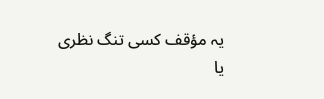یہ مؤقف کسی تنگ نظری یا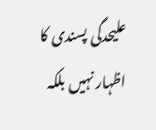علیحدگی پسندی کا اظہار نہیں بلکہ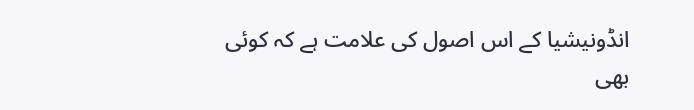انڈونیشیا کے اس اصول کی علامت ہے کہ کوئی بھی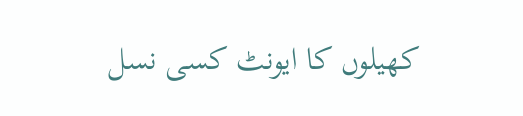کھیلوں کا ایونٹ کسی نسل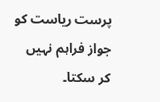پرست ریاست کو جواز فراہم نہیں کر سکتا۔